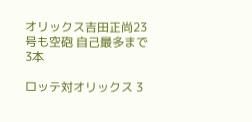オリックス吉田正尚23号も空砲 自己最多まで3本

ロッテ対オリックス 3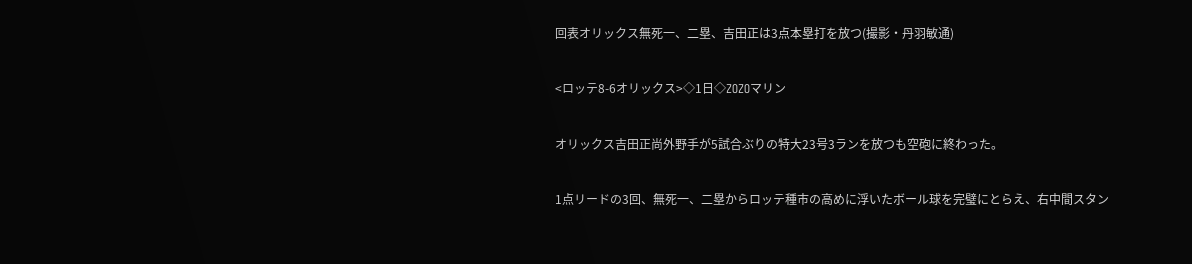回表オリックス無死一、二塁、吉田正は3点本塁打を放つ(撮影・丹羽敏通)

<ロッテ8-6オリックス>◇1日◇ZOZOマリン

オリックス吉田正尚外野手が5試合ぶりの特大23号3ランを放つも空砲に終わった。

1点リードの3回、無死一、二塁からロッテ種市の高めに浮いたボール球を完璧にとらえ、右中間スタン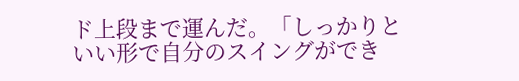ド上段まで運んだ。「しっかりといい形で自分のスイングができ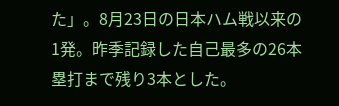た」。8月23日の日本ハム戦以来の1発。昨季記録した自己最多の26本塁打まで残り3本とした。